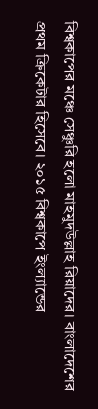বিশ্বকাপের মঞ্চে সেঞ্চুরি হলো মাহমুদউল্লাহ রিয়াদের। বাংলাদেশের প্রথম ক্রিকেটার হিসেবে। ২০১৫ বিশ্বকাপে ইংল্যান্ডের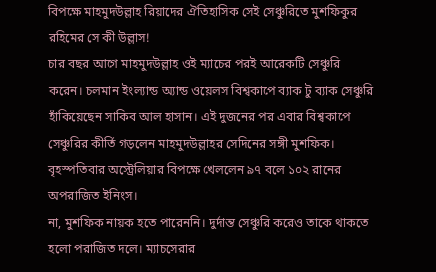বিপক্ষে মাহমুদউল্লাহ রিয়াদের ঐতিহাসিক সেই সেঞ্চুরিতে মুশফিকুর রহিমের সে কী উল্লাস!
চার বছর আগে মাহমুদউল্লাহ ওই ম্যাচের পরই আরেকটি সেঞ্চুরি করেন। চলমান ইংল্যান্ড অ্যান্ড ওয়েলস বিশ্বকাপে ব্যাক টু ব্যাক সেঞ্চুরি হাঁকিয়েছেন সাকিব আল হাসান। এই দুজনের পর এবার বিশ্বকাপে সেঞ্চুরির কীর্তি গড়লেন মাহমুদউল্লাহর সেদিনের সঙ্গী মুশফিক। বৃহস্পতিবার অস্ট্রেলিয়ার বিপক্ষে খেললেন ৯৭ বলে ১০২ রানের অপরাজিত ইনিংস।
না, মুশফিক নায়ক হতে পারেননি। দুর্দান্ত সেঞ্চুরি করেও তাকে থাকতে হলো পরাজিত দলে। ম্যাচসেরার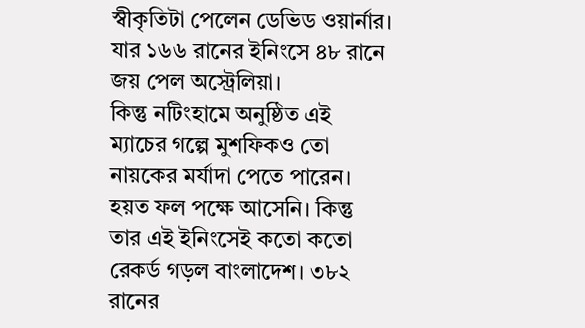স্বীকৃতিটা পেলেন ডেভিড ওয়ার্নার। যার ১৬৬ রানের ইনিংসে ৪৮ রানে জয় পেল অস্ট্রেলিয়া।
কিন্তু নটিংহামে অনুষ্ঠিত এই ম্যাচের গল্পে মুশফিকও তো নায়কের মর্যাদা পেতে পারেন। হয়ত ফল পক্ষে আসেনি। কিন্তু তার এই ইনিংসেই কতো কতো রেকর্ড গড়ল বাংলাদেশ। ৩৮২ রানের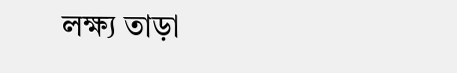লক্ষ্য তাড়া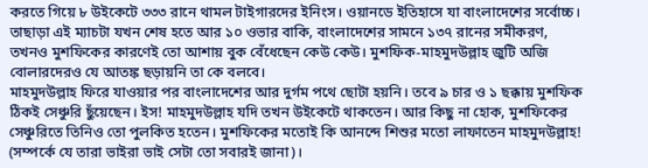করতে গিয়ে ৮ উইকেটে ৩৩৩ রানে থামল টাইগারদের ইনিংস। ওয়ানডে ইতিহাসে যা বাংলাদেশের সর্বোচ্চ।
তাছাড়া এই ম্যাচটা যখন শেষ হতে আর ১০ ওভার বাকি, বাংলাদেশের সামনে ১৩৭ রানের সমীকরণ, তখনও মুশফিকের কারণেই তো আশায় বুক বেঁধেছেন কেউ কেউ। মুশফিক-মাহমুদউল্লাহ জুটি অজি বোলারদেরও যে আতঙ্ক ছড়ায়নি তা কে বলবে।
মাহমুদউল্লাহ ফিরে যাওয়ার পর বাংলাদেশের আর দুর্গম পথে ছোটা হয়নি। তবে ৯ চার ও ১ ছক্কায় মুশফিক ঠিকই সেঞ্চুরি ছুঁয়েছেন। ইস! মাহমুদউল্লাহ যদি তখন উইকেটে থাকতেন। আর কিছু না হোক, মুশফিকের সেঞ্চুরিতে তিনিও তো পুলকিত হতেন। মুশফিকের মতোই কি আনন্দে শিশুর মতো লাফাতেন মাহমুদউল্লাহ! (সম্পর্কে যে তারা ভাইরা ভাই সেটা তো সবারই জানা)।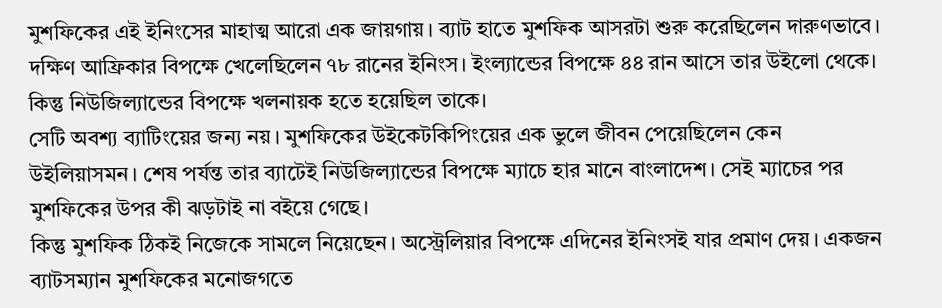মুশফিকের এই ইনিংসের মাহাত্ম আরো এক জায়গায়। ব্যাট হাতে মুশফিক আসরটা শুরু করেছিলেন দারুণভাবে। দক্ষিণ আফ্রিকার বিপক্ষে খেলেছিলেন ৭৮ রানের ইনিংস। ইংল্যান্ডের বিপক্ষে ৪৪ রান আসে তার উইলো থেকে। কিন্তু নিউজিল্যান্ডের বিপক্ষে খলনায়ক হতে হয়েছিল তাকে।
সেটি অবশ্য ব্যাটিংয়ের জন্য নয়। মুশফিকের উইকেটকিপিংয়ের এক ভুলে জীবন পেয়েছিলেন কেন উইলিয়াসমন। শেষ পর্যন্ত তার ব্যাটেই নিউজিল্যান্ডের বিপক্ষে ম্যাচে হার মানে বাংলাদেশ। সেই ম্যাচের পর মুশফিকের উপর কী ঝড়টাই না বইয়ে গেছে।
কিন্তু মুশফিক ঠিকই নিজেকে সামলে নিয়েছেন। অস্ট্রেলিয়ার বিপক্ষে এদিনের ইনিংসই যার প্রমাণ দেয়। একজন ব্যাটসম্যান মুশফিকের মনোজগতে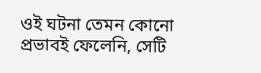ওই ঘটনা তেমন কোনো প্রভাবই ফেলেনি, সেটি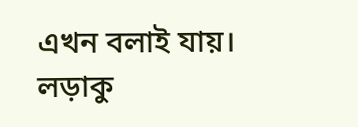এখন বলাই যায়।
লড়াকু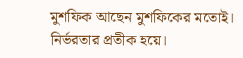মুশফিক আছেন মুশফিকের মতোই। নির্ভরতার প্রতীক হয়ে।